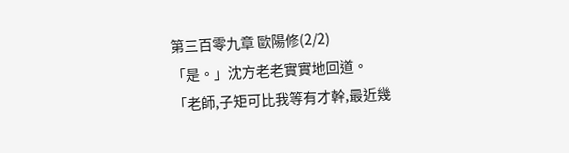第三百零九章 歐陽修(2/2)
「是。」沈方老老實實地回道。
「老師,子矩可比我等有才幹,最近幾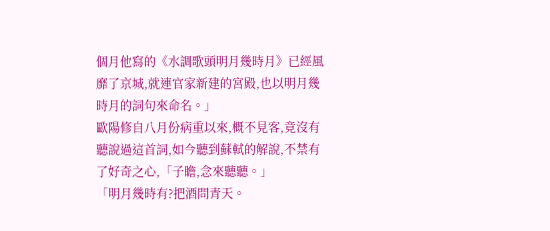個月他寫的《水調歌頭明月幾時月》已經風靡了京城,就連官家新建的宮殿,也以明月幾時月的詞句來命名。」
歐陽修自八月份病重以來,概不見客,竟沒有聽說過這首詞,如今聽到蘇軾的解說,不禁有了好奇之心,「子瞻,念來聽聽。」
「明月幾時有?把酒問青天。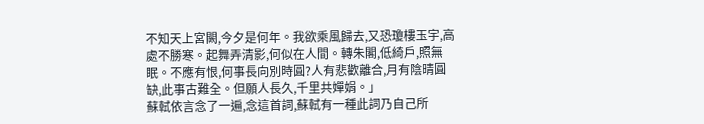不知天上宮闕,今夕是何年。我欲乘風歸去,又恐瓊樓玉宇,高處不勝寒。起舞弄清影,何似在人間。轉朱閣,低綺戶,照無眠。不應有恨,何事長向別時圓?人有悲歡離合,月有陰晴圓缺,此事古難全。但願人長久,千里共嬋娟。」
蘇軾依言念了一遍,念這首詞,蘇軾有一種此詞乃自己所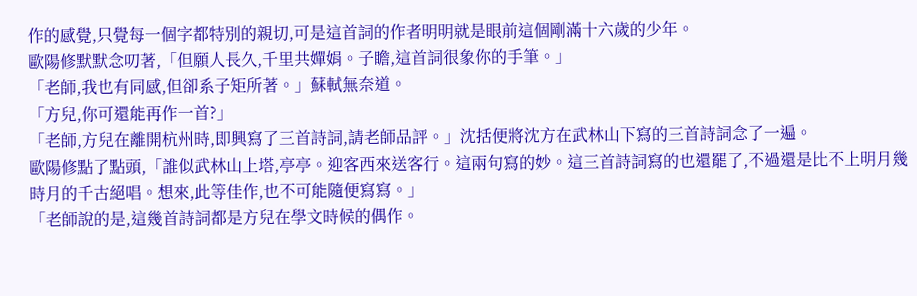作的感覺,只覺每一個字都特別的親切,可是這首詞的作者明明就是眼前這個剛滿十六歲的少年。
歐陽修默默念叨著,「但願人長久,千里共嬋娟。子瞻,這首詞很象你的手筆。」
「老師,我也有同感,但卻系子矩所著。」蘇軾無奈道。
「方兒,你可還能再作一首?」
「老師,方兒在離開杭州時,即興寫了三首詩詞,請老師品評。」沈括便將沈方在武林山下寫的三首詩詞念了一遍。
歐陽修點了點頭,「誰似武林山上塔,亭亭。迎客西來送客行。這兩句寫的妙。這三首詩詞寫的也還罷了,不過還是比不上明月幾時月的千古絕唱。想來,此等佳作,也不可能隨便寫寫。」
「老師說的是,這幾首詩詞都是方兒在學文時候的偶作。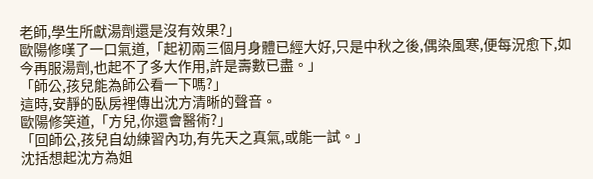老師,學生所獻湯劑還是沒有效果?」
歐陽修嘆了一口氣道,「起初兩三個月身體已經大好,只是中秋之後,偶染風寒,便每況愈下,如今再服湯劑,也起不了多大作用,許是壽數已盡。」
「師公,孩兒能為師公看一下嗎?」
這時,安靜的臥房裡傳出沈方清晰的聲音。
歐陽修笑道,「方兒,你還會醫術?」
「回師公,孩兒自幼練習內功,有先天之真氣,或能一試。」
沈括想起沈方為姐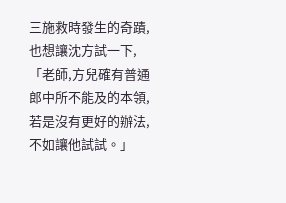三施救時發生的奇蹟,也想讓沈方試一下,「老師,方兒確有普通郎中所不能及的本領,若是沒有更好的辦法,不如讓他試試。」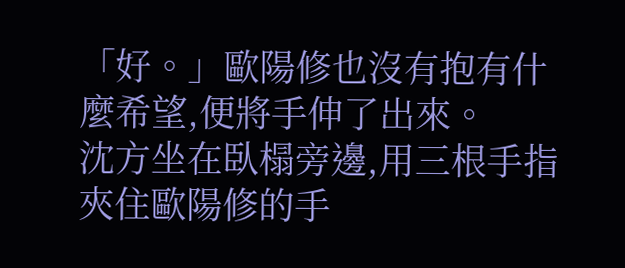「好。」歐陽修也沒有抱有什麼希望,便將手伸了出來。
沈方坐在臥榻旁邊,用三根手指夾住歐陽修的手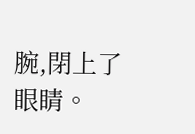腕,閉上了眼睛。